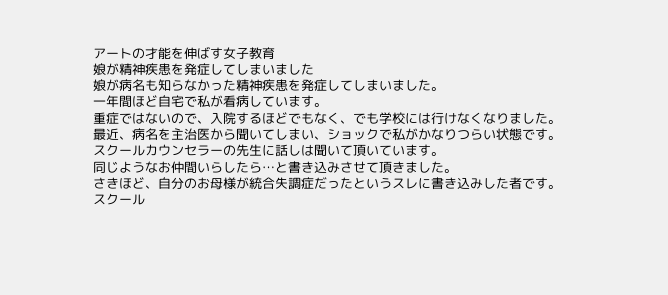アートの才能を伸ばす女子教育
娘が精神疾患を発症してしまいました
娘が病名も知らなかった精神疾患を発症してしまいました。
一年間ほど自宅で私が看病しています。
重症ではないので、入院するほどでもなく、でも学校には行けなくなりました。
最近、病名を主治医から聞いてしまい、ショックで私がかなりつらい状態です。
スクールカウンセラーの先生に話しは聞いて頂いています。
同じようなお仲間いらしたら…と書き込みさせて頂きました。
さきほど、自分のお母様が統合失調症だったというスレに書き込みした者です。
スクール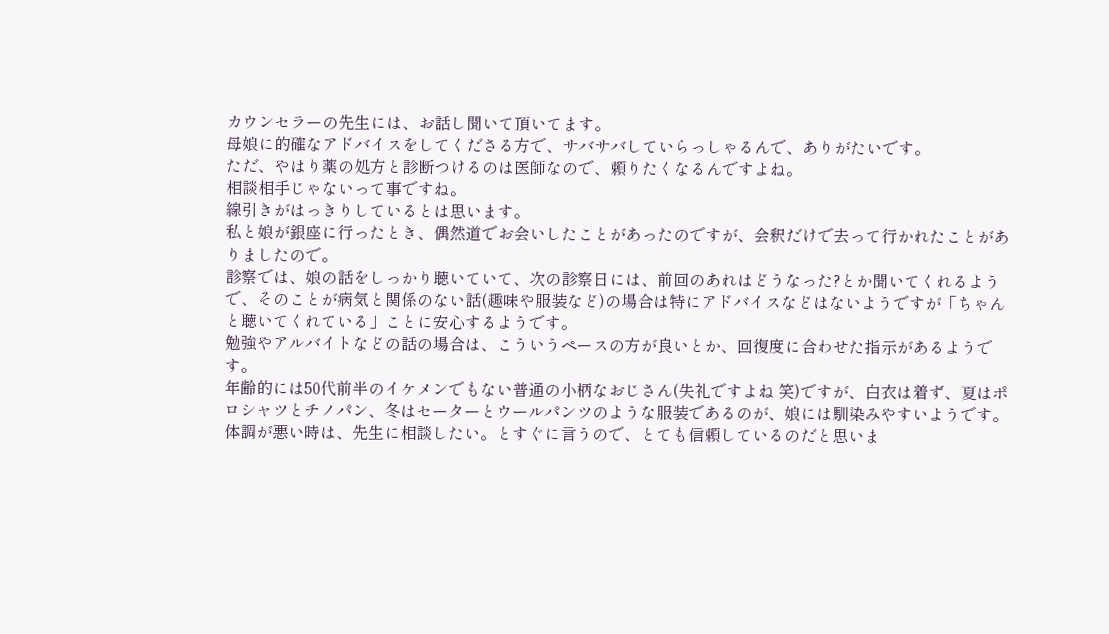カウンセラーの先生には、お話し聞いて頂いてます。
母娘に的確なアドバイスをしてくださる方で、サバサバしていらっしゃるんで、ありがたいです。
ただ、やはり薬の処方と診断つけるのは医師なので、頼りたくなるんですよね。
相談相手じゃないって事ですね。
線引きがはっきりしているとは思います。
私と娘が銀座に行ったとき、偶然道でお会いしたことがあったのですが、会釈だけで去って行かれたことがありましたので。
診察では、娘の話をしっかり聴いていて、次の診察日には、前回のあれはどうなった?とか聞いてくれるようで、そのことが病気と関係のない話(趣味や服装など)の場合は特にアドバイスなどはないようですが「ちゃんと聴いてくれている」ことに安心するようです。
勉強やアルバイトなどの話の場合は、こういうペースの方が良いとか、回復度に合わせた指示があるようです。
年齢的には50代前半のイケメンでもない普通の小柄なおじさん(失礼ですよね 笑)ですが、白衣は着ず、夏はポロシャツとチノパン、冬はセーターとウールパンツのような服装であるのが、娘には馴染みやすいようです。
体調が悪い時は、先生に相談したい。とすぐに言うので、とても信頼しているのだと思いま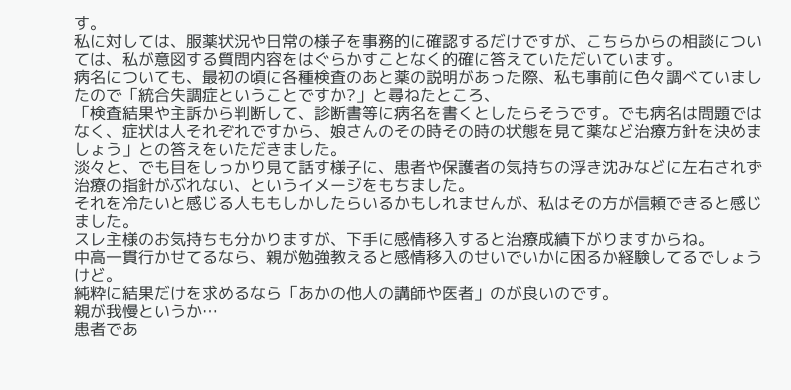す。
私に対しては、服薬状況や日常の様子を事務的に確認するだけですが、こちらからの相談については、私が意図する質問内容をはぐらかすことなく的確に答えていただいています。
病名についても、最初の頃に各種検査のあと薬の説明があった際、私も事前に色々調べていましたので「統合失調症ということですか?」と尋ねたところ、
「検査結果や主訴から判断して、診断書等に病名を書くとしたらそうです。でも病名は問題ではなく、症状は人それぞれですから、娘さんのその時その時の状態を見て薬など治療方針を決めましょう」との答えをいただきました。
淡々と、でも目をしっかり見て話す様子に、患者や保護者の気持ちの浮き沈みなどに左右されず治療の指針がぶれない、というイメージをもちました。
それを冷たいと感じる人ももしかしたらいるかもしれませんが、私はその方が信頼できると感じました。
スレ主様のお気持ちも分かりますが、下手に感情移入すると治療成績下がりますからね。
中高一貫行かせてるなら、親が勉強教えると感情移入のせいでいかに困るか経験してるでしょうけど。
純粋に結果だけを求めるなら「あかの他人の講師や医者」のが良いのです。
親が我慢というか…
患者であ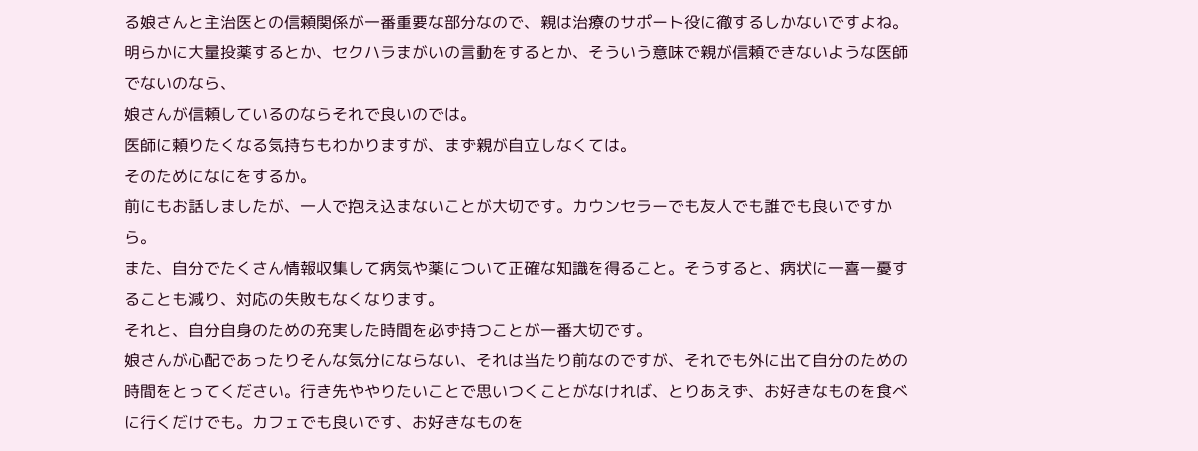る娘さんと主治医との信頼関係が一番重要な部分なので、親は治療のサポート役に徹するしかないですよね。
明らかに大量投薬するとか、セクハラまがいの言動をするとか、そういう意味で親が信頼できないような医師でないのなら、
娘さんが信頼しているのならそれで良いのでは。
医師に頼りたくなる気持ちもわかりますが、まず親が自立しなくては。
そのためになにをするか。
前にもお話しましたが、一人で抱え込まないことが大切です。カウンセラーでも友人でも誰でも良いですから。
また、自分でたくさん情報収集して病気や薬について正確な知識を得ること。そうすると、病状に一喜一憂することも減り、対応の失敗もなくなります。
それと、自分自身のための充実した時間を必ず持つことが一番大切です。
娘さんが心配であったりそんな気分にならない、それは当たり前なのですが、それでも外に出て自分のための時間をとってください。行き先ややりたいことで思いつくことがなければ、とりあえず、お好きなものを食べに行くだけでも。カフェでも良いです、お好きなものを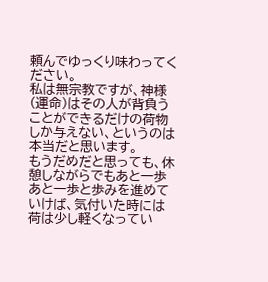頼んでゆっくり味わってください。
私は無宗教ですが、神様(運命)はその人が背負うことができるだけの荷物しか与えない、というのは本当だと思います。
もうだめだと思っても、休憩しながらでもあと一歩あと一歩と歩みを進めていけば、気付いた時には荷は少し軽くなってい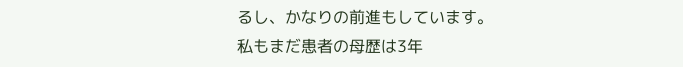るし、かなりの前進もしています。
私もまだ患者の母歴は3年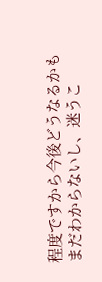程度ですから今後どうなるかもまだわからないし、迷うこ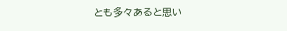とも多々あると思い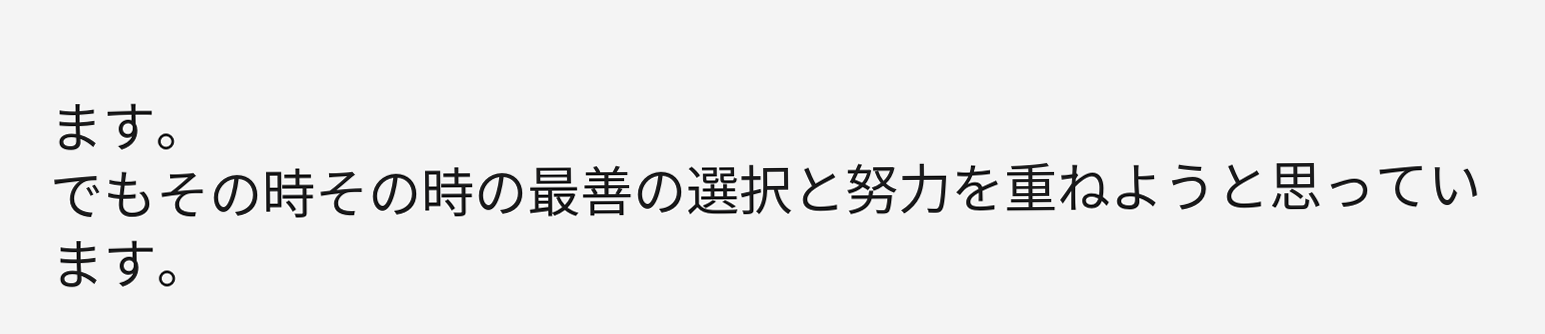ます。
でもその時その時の最善の選択と努力を重ねようと思っています。